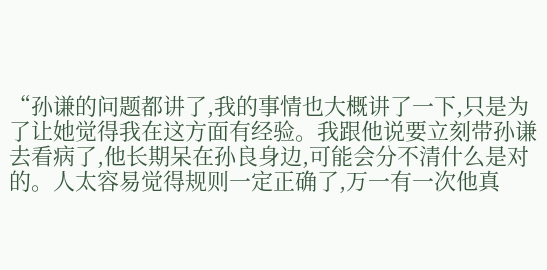“孙谦的问题都讲了,我的事情也大概讲了一下,只是为了让她觉得我在这方面有经验。我跟他说要立刻带孙谦去看病了,他长期呆在孙良身边,可能会分不清什么是对的。人太容易觉得规则一定正确了,万一有一次他真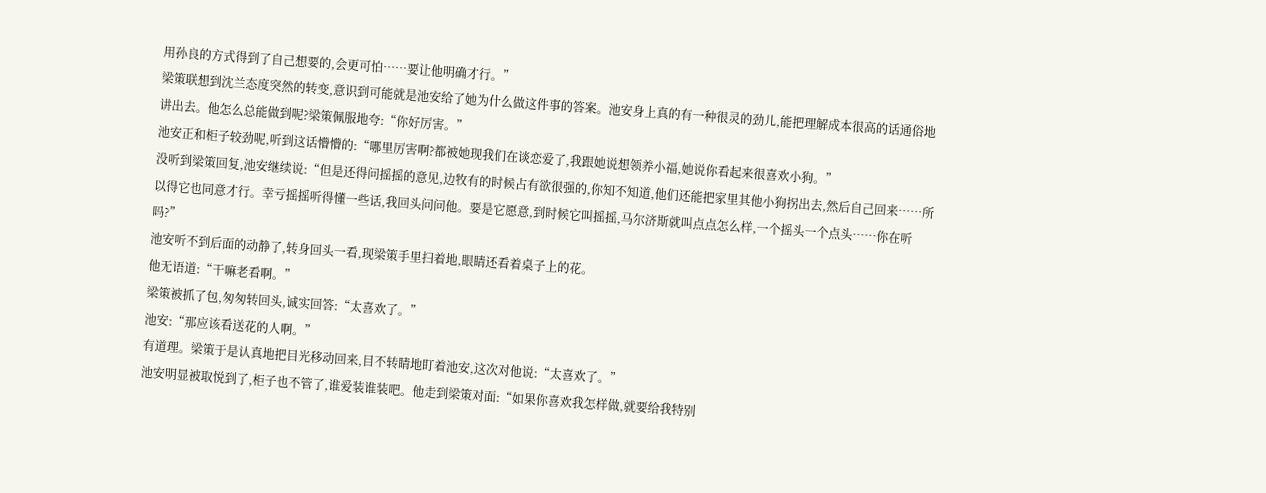用孙良的方式得到了自己想要的,会更可怕……要让他明确才行。”
梁策联想到沈兰态度突然的转变,意识到可能就是池安给了她为什么做这件事的答案。池安身上真的有一种很灵的劲儿,能把理解成本很高的话通俗地讲出去。他怎么总能做到呢?梁策佩服地夸:“你好厉害。”
池安正和柜子较劲呢,听到这话懵懵的:“哪里厉害啊?都被她现我们在谈恋爱了,我跟她说想领养小福,她说你看起来很喜欢小狗。”
没听到梁策回复,池安继续说:“但是还得问摇摇的意见,边牧有的时候占有欲很强的,你知不知道,他们还能把家里其他小狗拐出去,然后自己回来……所以得它也同意才行。幸亏摇摇听得懂一些话,我回头问问他。要是它愿意,到时候它叫摇摇,马尔济斯就叫点点怎么样,一个摇头一个点头……你在听吗?”
池安听不到后面的动静了,转身回头一看,现梁策手里扫着地,眼睛还看着桌子上的花。
他无语道:“干嘛老看啊。”
梁策被抓了包,匆匆转回头,诚实回答:“太喜欢了。”
池安:“那应该看送花的人啊。”
有道理。梁策于是认真地把目光移动回来,目不转睛地盯着池安,这次对他说:“太喜欢了。”
池安明显被取悦到了,柜子也不管了,谁爱装谁装吧。他走到梁策对面:“如果你喜欢我怎样做,就要给我特别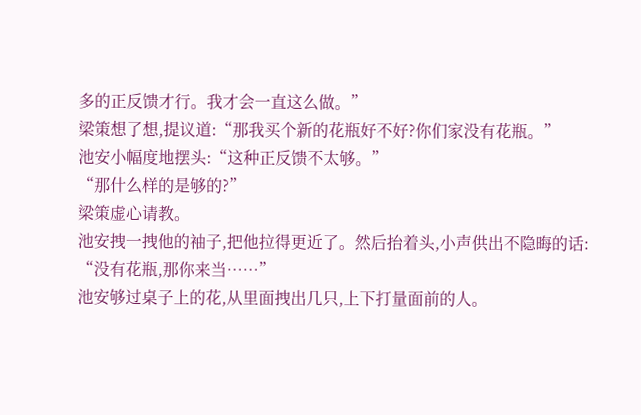多的正反馈才行。我才会一直这么做。”
梁策想了想,提议道:“那我买个新的花瓶好不好?你们家没有花瓶。”
池安小幅度地摆头:“这种正反馈不太够。”
“那什么样的是够的?”
梁策虚心请教。
池安拽一拽他的袖子,把他拉得更近了。然后抬着头,小声供出不隐晦的话:
“没有花瓶,那你来当……”
池安够过桌子上的花,从里面拽出几只,上下打量面前的人。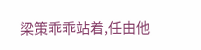梁策乖乖站着,任由他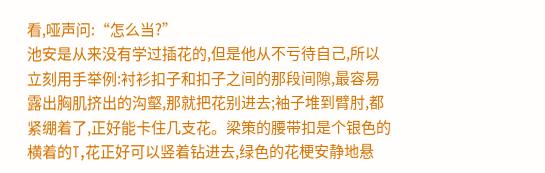看,哑声问:“怎么当?”
池安是从来没有学过插花的,但是他从不亏待自己,所以立刻用手举例:衬衫扣子和扣子之间的那段间隙,最容易露出胸肌挤出的沟壑,那就把花别进去;袖子堆到臂肘,都紧绷着了,正好能卡住几支花。梁策的腰带扣是个银色的横着的T,花正好可以竖着钻进去,绿色的花梗安静地悬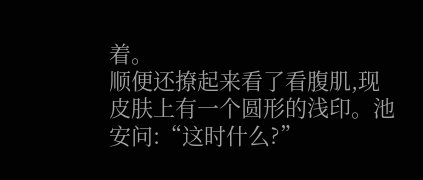着。
顺便还撩起来看了看腹肌,现皮肤上有一个圆形的浅印。池安问:“这时什么?”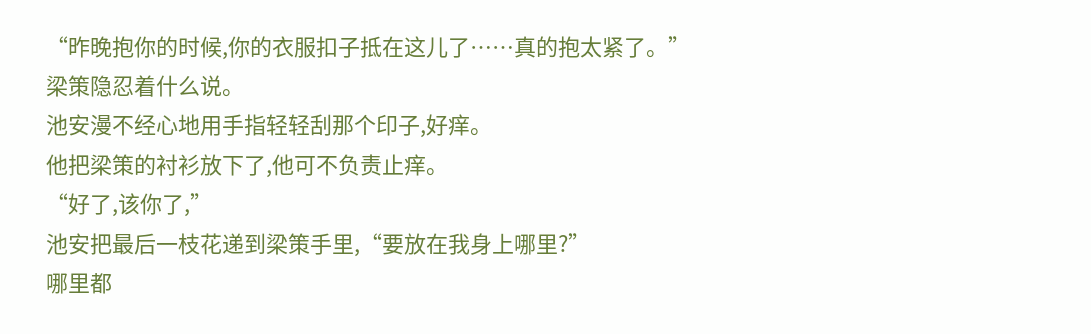“昨晚抱你的时候,你的衣服扣子抵在这儿了……真的抱太紧了。”
梁策隐忍着什么说。
池安漫不经心地用手指轻轻刮那个印子,好痒。
他把梁策的衬衫放下了,他可不负责止痒。
“好了,该你了,”
池安把最后一枝花递到梁策手里,“要放在我身上哪里?”
哪里都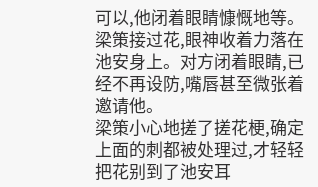可以,他闭着眼睛慷慨地等。
梁策接过花,眼神收着力落在池安身上。对方闭着眼睛,已经不再设防,嘴唇甚至微张着邀请他。
梁策小心地搓了搓花梗,确定上面的刺都被处理过,才轻轻把花别到了池安耳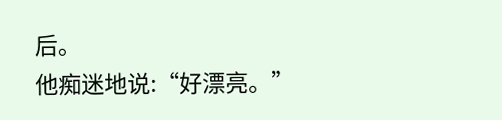后。
他痴迷地说:“好漂亮。”